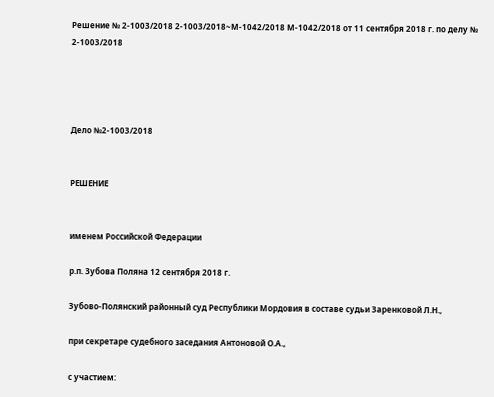Решение № 2-1003/2018 2-1003/2018~М-1042/2018 М-1042/2018 от 11 сентября 2018 г. по делу № 2-1003/2018




Дело №2-1003/2018


РЕШЕНИЕ


именем Российской Федерации

р.п. Зубова Поляна 12 сентября 2018 г.

Зубово-Полянский районный суд Республики Мордовия в составе судьи Заренковой Л.Н.,

при секретаре судебного заседания Антоновой О.А.,

с участием: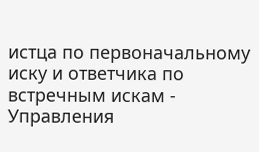истца по первоначальному иску и ответчика по встречным искам - Управления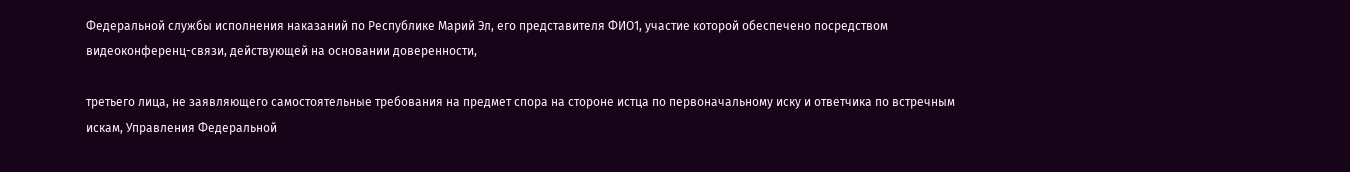Федеральной службы исполнения наказаний по Республике Марий Эл, его представителя ФИО1, участие которой обеспечено посредством видеоконференц-связи, действующей на основании доверенности,

третьего лица, не заявляющего самостоятельные требования на предмет спора на стороне истца по первоначальному иску и ответчика по встречным искам, Управления Федеральной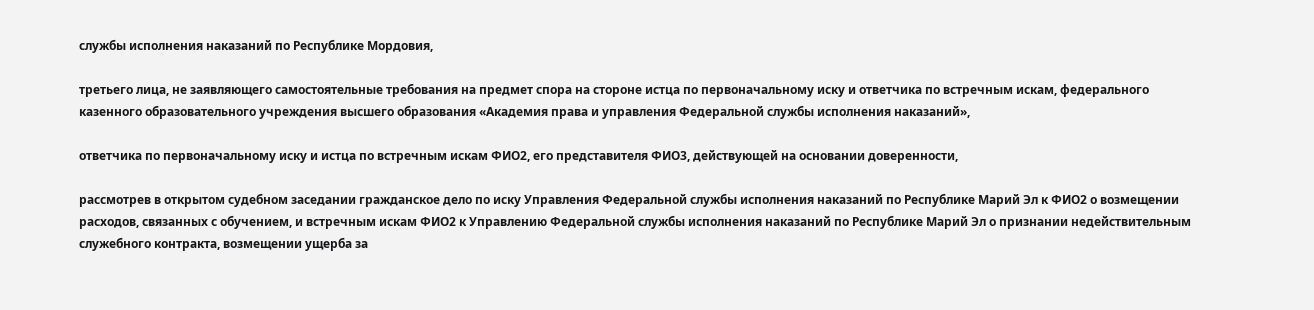службы исполнения наказаний по Республике Мордовия,

третьего лица, не заявляющего самостоятельные требования на предмет спора на стороне истца по первоначальному иску и ответчика по встречным искам, федерального казенного образовательного учреждения высшего образования «Академия права и управления Федеральной службы исполнения наказаний»,

ответчика по первоначальному иску и истца по встречным искам ФИО2, его представителя ФИО3, действующей на основании доверенности,

рассмотрев в открытом судебном заседании гражданское дело по иску Управления Федеральной службы исполнения наказаний по Республике Марий Эл к ФИО2 о возмещении расходов, связанных с обучением, и встречным искам ФИО2 к Управлению Федеральной службы исполнения наказаний по Республике Марий Эл о признании недействительным служебного контракта, возмещении ущерба за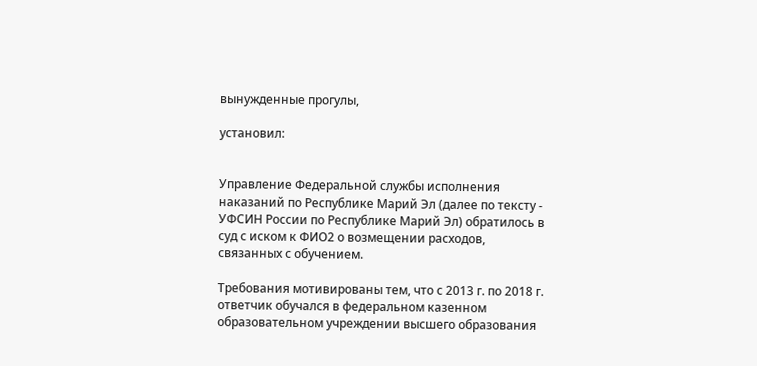вынужденные прогулы,

установил:


Управление Федеральной службы исполнения наказаний по Республике Марий Эл (далее по тексту - УФСИН России по Республике Марий Эл) обратилось в суд с иском к ФИО2 о возмещении расходов, связанных с обучением.

Требования мотивированы тем, что с 2013 г. по 2018 г. ответчик обучался в федеральном казенном образовательном учреждении высшего образования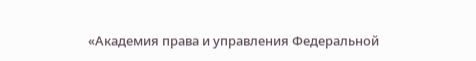«Академия права и управления Федеральной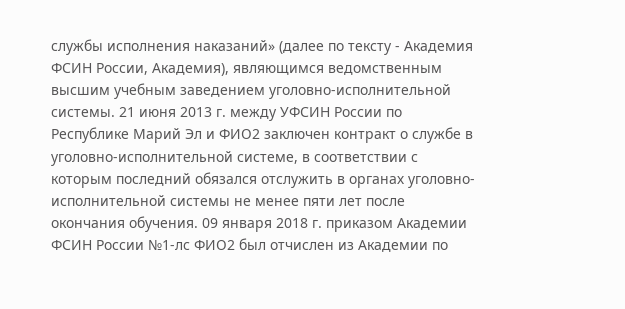службы исполнения наказаний» (далее по тексту - Академия ФСИН России, Академия), являющимся ведомственным высшим учебным заведением уголовно-исполнительной системы. 21 июня 2013 г. между УФСИН России по Республике Марий Эл и ФИО2 заключен контракт о службе в уголовно-исполнительной системе, в соответствии с которым последний обязался отслужить в органах уголовно-исполнительной системы не менее пяти лет после окончания обучения. 09 января 2018 г. приказом Академии ФСИН России №1-лс ФИО2 был отчислен из Академии по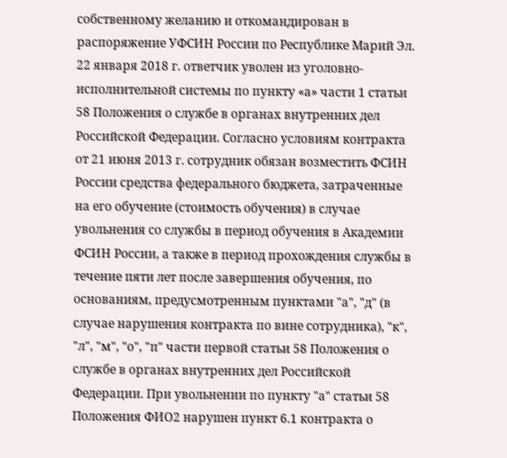собственному желанию и откомандирован в распоряжение УФСИН России по Республике Марий Эл. 22 января 2018 г. ответчик уволен из уголовно-исполнительной системы по пункту «а» части 1 статьи 58 Положения о службе в органах внутренних дел Российской Федерации. Согласно условиям контракта от 21 июня 2013 г. сотрудник обязан возместить ФСИН России средства федерального бюджета, затраченные на его обучение (стоимость обучения) в случае увольнения со службы в период обучения в Академии ФСИН России, а также в период прохождения службы в течение пяти лет после завершения обучения, по основаниям, предусмотренным пунктами "а", "д" (в случае нарушения контракта по вине сотрудника), "к", "л", "м", "о", "п" части первой статьи 58 Положения о службе в органах внутренних дел Российской Федерации. При увольнении по пункту "а" статьи 58 Положения ФИО2 нарушен пункт 6.1 контракта о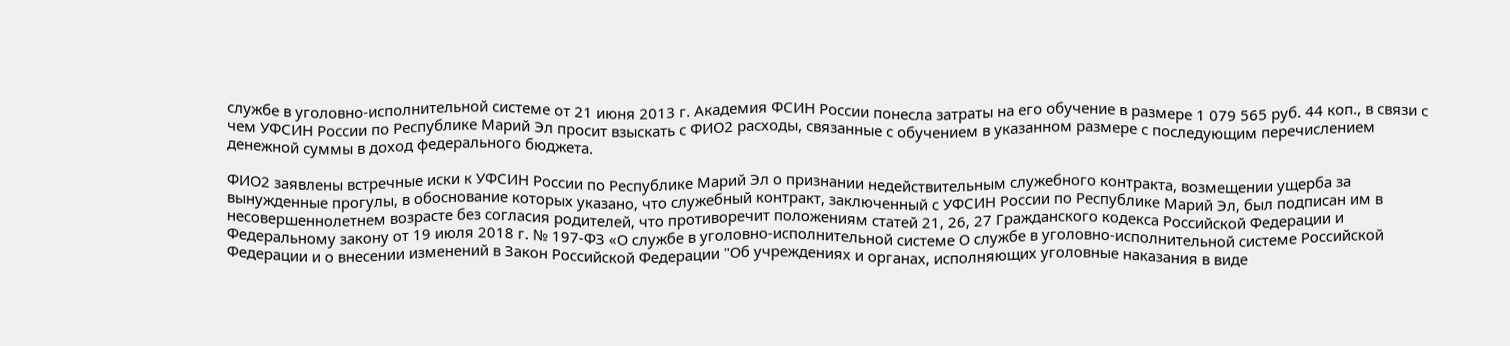службе в уголовно-исполнительной системе от 21 июня 2013 г. Академия ФСИН России понесла затраты на его обучение в размере 1 079 565 руб. 44 коп., в связи с чем УФСИН России по Республике Марий Эл просит взыскать с ФИО2 расходы, связанные с обучением в указанном размере с последующим перечислением денежной суммы в доход федерального бюджета.

ФИО2 заявлены встречные иски к УФСИН России по Республике Марий Эл о признании недействительным служебного контракта, возмещении ущерба за вынужденные прогулы, в обоснование которых указано, что служебный контракт, заключенный с УФСИН России по Республике Марий Эл, был подписан им в несовершеннолетнем возрасте без согласия родителей, что противоречит положениям статей 21, 26, 27 Гражданского кодекса Российской Федерации и Федеральному закону от 19 июля 2018 г. № 197-ФЗ «О службе в уголовно-исполнительной системе О службе в уголовно-исполнительной системе Российской Федерации и о внесении изменений в Закон Российской Федерации "Об учреждениях и органах, исполняющих уголовные наказания в виде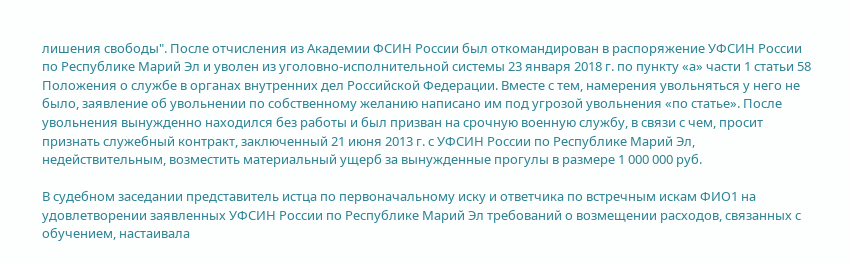лишения свободы". После отчисления из Академии ФСИН России был откомандирован в распоряжение УФСИН России по Республике Марий Эл и уволен из уголовно-исполнительной системы 23 января 2018 г. по пункту «а» части 1 статьи 58 Положения о службе в органах внутренних дел Российской Федерации. Вместе с тем, намерения увольняться у него не было, заявление об увольнении по собственному желанию написано им под угрозой увольнения «по статье». После увольнения вынужденно находился без работы и был призван на срочную военную службу, в связи с чем, просит признать служебный контракт, заключенный 21 июня 2013 г. с УФСИН России по Республике Марий Эл, недействительным, возместить материальный ущерб за вынужденные прогулы в размере 1 000 000 руб.

В судебном заседании представитель истца по первоначальному иску и ответчика по встречным искам ФИО1 на удовлетворении заявленных УФСИН России по Республике Марий Эл требований о возмещении расходов, связанных с обучением, настаивала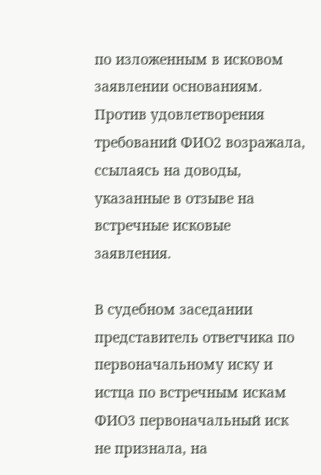по изложенным в исковом заявлении основаниям. Против удовлетворения требований ФИО2 возражала, ссылаясь на доводы, указанные в отзыве на встречные исковые заявления.

В судебном заседании представитель ответчика по первоначальному иску и истца по встречным искам ФИО3 первоначальный иск не признала, на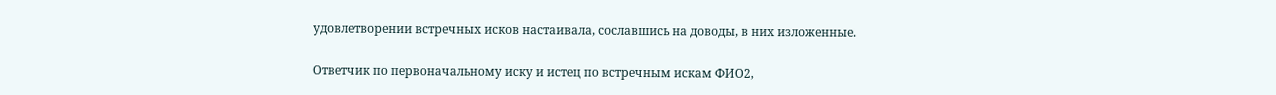удовлетворении встречных исков настаивала, сославшись на доводы, в них изложенные.

Ответчик по первоначальному иску и истец по встречным искам ФИО2,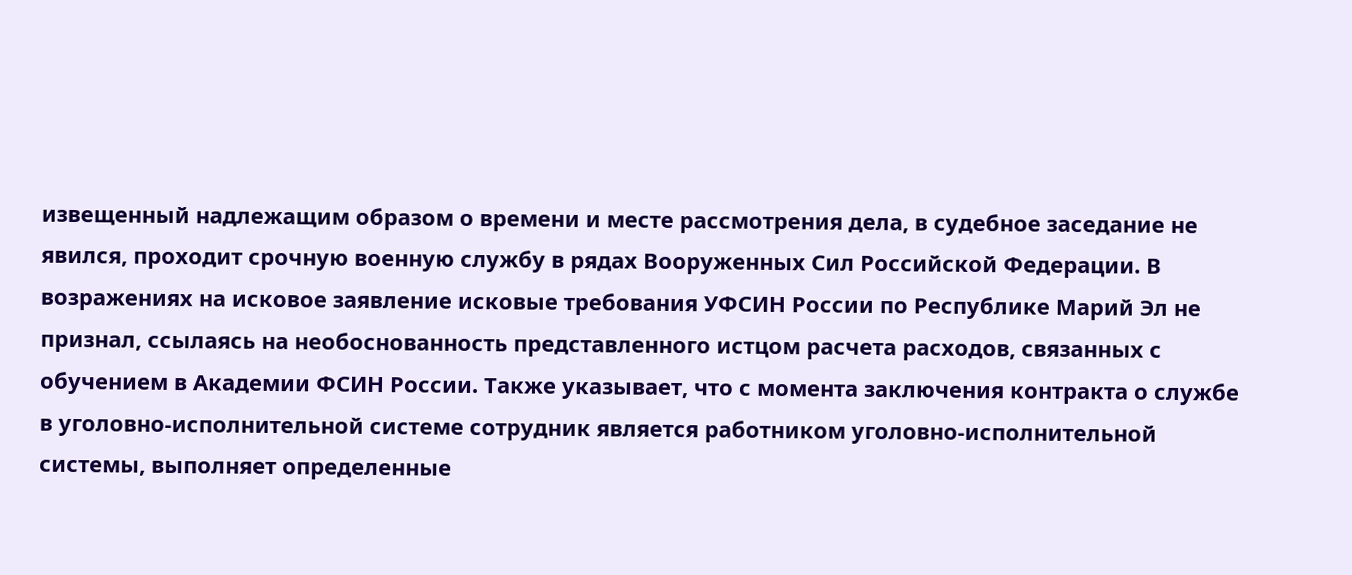извещенный надлежащим образом о времени и месте рассмотрения дела, в судебное заседание не явился, проходит срочную военную службу в рядах Вооруженных Сил Российской Федерации. В возражениях на исковое заявление исковые требования УФСИН России по Республике Марий Эл не признал, ссылаясь на необоснованность представленного истцом расчета расходов, связанных с обучением в Академии ФСИН России. Также указывает, что с момента заключения контракта о службе в уголовно-исполнительной системе сотрудник является работником уголовно-исполнительной системы, выполняет определенные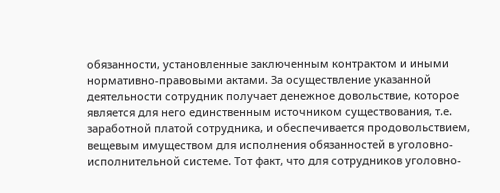обязанности, установленные заключенным контрактом и иными нормативно-правовыми актами. За осуществление указанной деятельности сотрудник получает денежное довольствие, которое является для него единственным источником существования, т.е. заработной платой сотрудника, и обеспечивается продовольствием, вещевым имуществом для исполнения обязанностей в уголовно-исполнительной системе. Тот факт, что для сотрудников уголовно-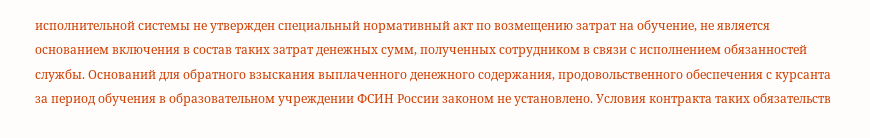исполнительной системы не утвержден специальный нормативный акт по возмещению затрат на обучение, не является основанием включения в состав таких затрат денежных сумм, полученных сотрудником в связи с исполнением обязанностей службы. Оснований для обратного взыскания выплаченного денежного содержания, продовольственного обеспечения с курсанта за период обучения в образовательном учреждении ФСИН России законом не установлено. Условия контракта таких обязательств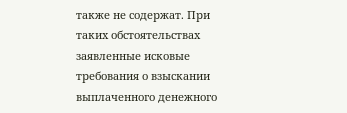также не содержат. При таких обстоятельствах заявленные исковые требования о взыскании выплаченного денежного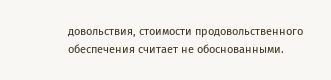довольствия, стоимости продовольственного обеспечения считает не обоснованными.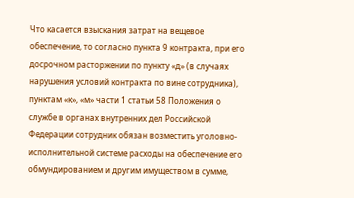Что касается взыскания затрат на вещевое обеспечение, то согласно пункта 9 контракта, при его досрочном расторжении по пункту «д» (в случаях нарушения условий контракта по вине сотрудника), пунктам «к», «м» части 1 статьи 58 Положения о службе в органах внутренних дел Российской Федерации сотрудник обязан возместить уголовно-исполнительной системе расходы на обеспечение его обмундированием и другим имуществом в сумме,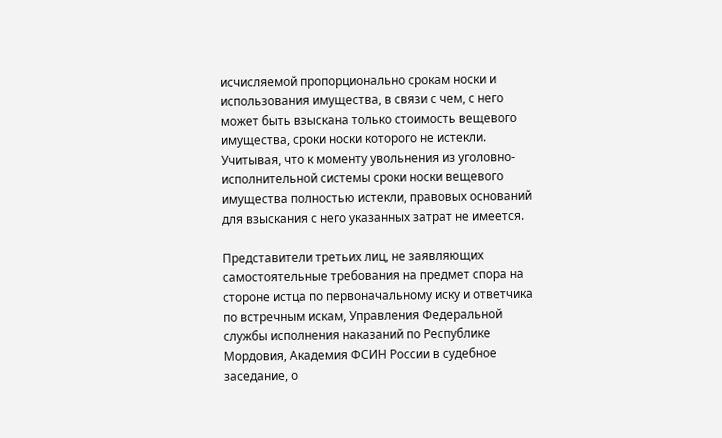исчисляемой пропорционально срокам носки и использования имущества, в связи с чем, с него может быть взыскана только стоимость вещевого имущества, сроки носки которого не истекли. Учитывая, что к моменту увольнения из уголовно-исполнительной системы сроки носки вещевого имущества полностью истекли, правовых оснований для взыскания с него указанных затрат не имеется.

Представители третьих лиц, не заявляющих самостоятельные требования на предмет спора на стороне истца по первоначальному иску и ответчика по встречным искам, Управления Федеральной службы исполнения наказаний по Республике Мордовия, Академия ФСИН России в судебное заседание, о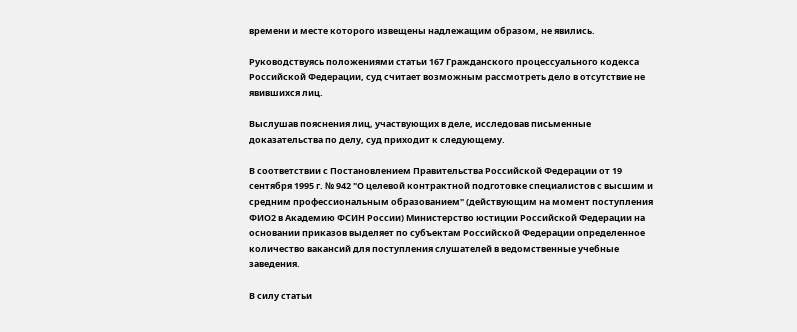времени и месте которого извещены надлежащим образом, не явились.

Руководствуясь положениями статьи 167 Гражданского процессуального кодекса Российской Федерации, суд считает возможным рассмотреть дело в отсутствие не явившихся лиц.

Выслушав пояснения лиц, участвующих в деле, исследовав письменные доказательства по делу, суд приходит к следующему.

В соответствии с Постановлением Правительства Российской Федерации от 19 сентября 1995 г. № 942 "О целевой контрактной подготовке специалистов с высшим и средним профессиональным образованием" (действующим на момент поступления ФИО2 в Академию ФСИН России) Министерство юстиции Российской Федерации на основании приказов выделяет по субъектам Российской Федерации определенное количество вакансий для поступления слушателей в ведомственные учебные заведения.

В силу статьи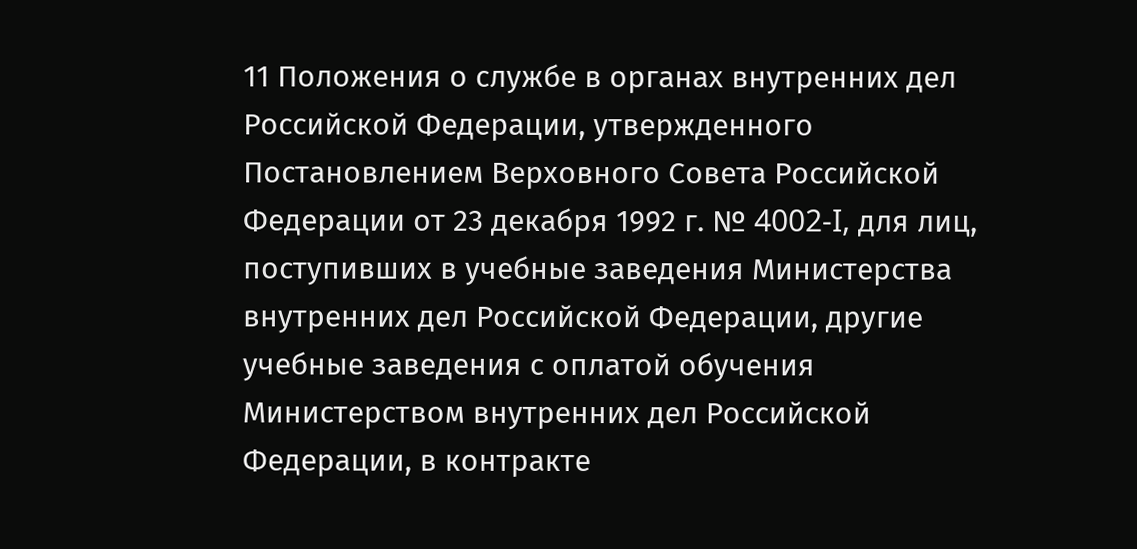11 Положения о службе в органах внутренних дел Российской Федерации, утвержденного Постановлением Верховного Совета Российской Федерации от 23 декабря 1992 г. № 4002-I, для лиц, поступивших в учебные заведения Министерства внутренних дел Российской Федерации, другие учебные заведения с оплатой обучения Министерством внутренних дел Российской Федерации, в контракте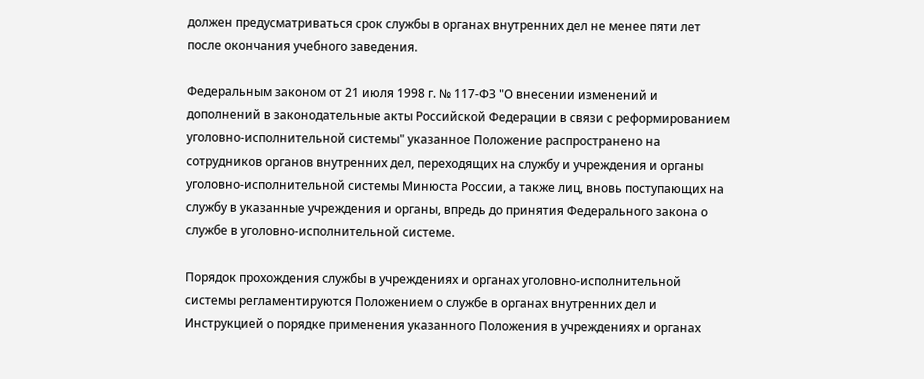должен предусматриваться срок службы в органах внутренних дел не менее пяти лет после окончания учебного заведения.

Федеральным законом от 21 июля 1998 г. № 117-ФЗ "О внесении изменений и дополнений в законодательные акты Российской Федерации в связи с реформированием уголовно-исполнительной системы" указанное Положение распространено на сотрудников органов внутренних дел, переходящих на службу и учреждения и органы уголовно-исполнительной системы Минюста России, а также лиц, вновь поступающих на службу в указанные учреждения и органы, впредь до принятия Федерального закона о службе в уголовно-исполнительной системе.

Порядок прохождения службы в учреждениях и органах уголовно-исполнительной системы регламентируются Положением о службе в органах внутренних дел и Инструкцией о порядке применения указанного Положения в учреждениях и органах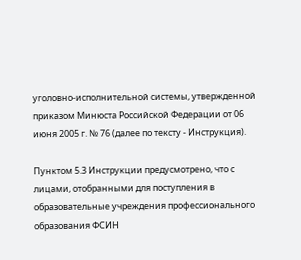уголовно-исполнительной системы, утвержденной приказом Минюста Российской Федерации от 06 июня 2005 г. № 76 (далее по тексту - Инструкция).

Пунктом 5.3 Инструкции предусмотрено, что с лицами, отобранными для поступления в образовательные учреждения профессионального образования ФСИН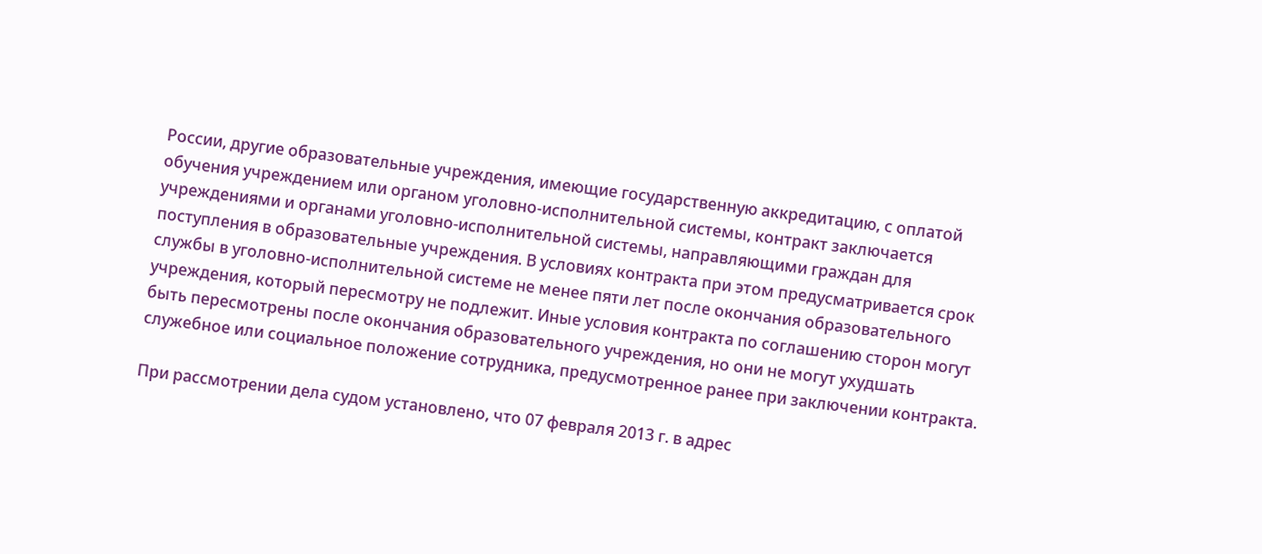России, другие образовательные учреждения, имеющие государственную аккредитацию, с оплатой обучения учреждением или органом уголовно-исполнительной системы, контракт заключается учреждениями и органами уголовно-исполнительной системы, направляющими граждан для поступления в образовательные учреждения. В условиях контракта при этом предусматривается срок службы в уголовно-исполнительной системе не менее пяти лет после окончания образовательного учреждения, который пересмотру не подлежит. Иные условия контракта по соглашению сторон могут быть пересмотрены после окончания образовательного учреждения, но они не могут ухудшать служебное или социальное положение сотрудника, предусмотренное ранее при заключении контракта.

При рассмотрении дела судом установлено, что 07 февраля 2013 г. в адрес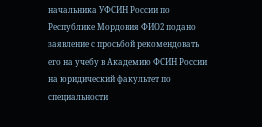начальника УФСИН России по Республике Мордовия ФИО2 подано заявление с просьбой рекомендовать его на учебу в Академию ФСИН России на юридический факультет по специальности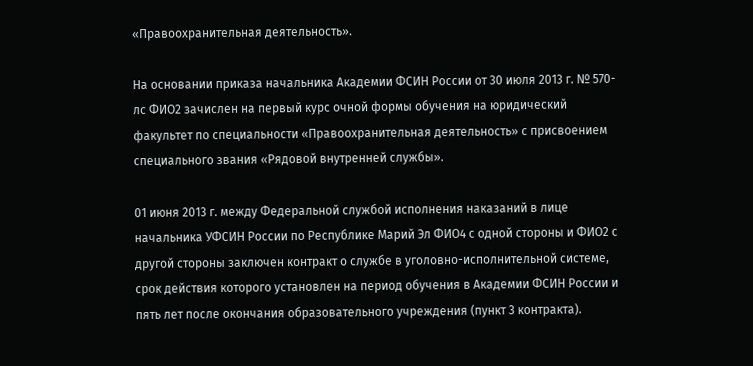«Правоохранительная деятельность».

На основании приказа начальника Академии ФСИН России от 30 июля 2013 г. № 570-лс ФИО2 зачислен на первый курс очной формы обучения на юридический факультет по специальности «Правоохранительная деятельность» с присвоением специального звания «Рядовой внутренней службы».

01 июня 2013 г. между Федеральной службой исполнения наказаний в лице начальника УФСИН России по Республике Марий Эл ФИО4 с одной стороны и ФИО2 с другой стороны заключен контракт о службе в уголовно-исполнительной системе, срок действия которого установлен на период обучения в Академии ФСИН России и пять лет после окончания образовательного учреждения (пункт 3 контракта).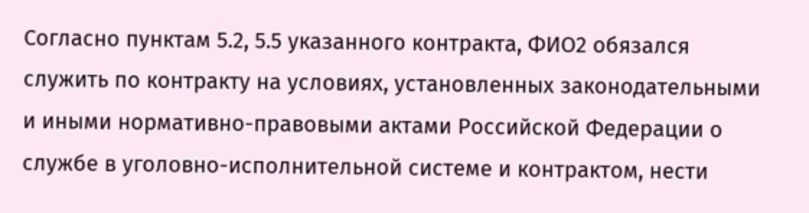Согласно пунктам 5.2, 5.5 указанного контракта, ФИО2 обязался служить по контракту на условиях, установленных законодательными и иными нормативно-правовыми актами Российской Федерации о службе в уголовно-исполнительной системе и контрактом, нести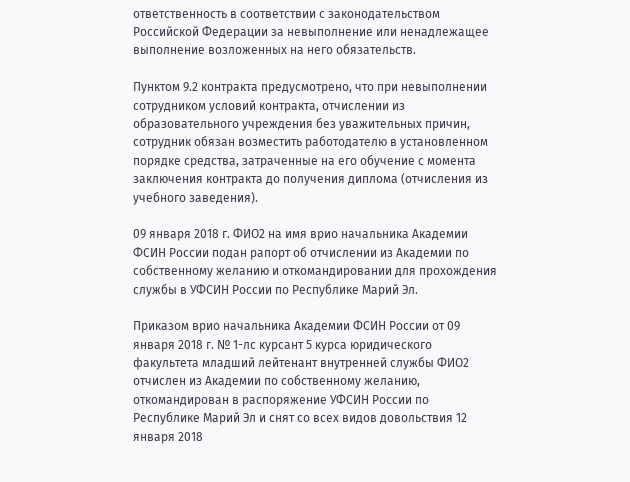ответственность в соответствии с законодательством Российской Федерации за невыполнение или ненадлежащее выполнение возложенных на него обязательств.

Пунктом 9.2 контракта предусмотрено, что при невыполнении сотрудником условий контракта, отчислении из образовательного учреждения без уважительных причин, сотрудник обязан возместить работодателю в установленном порядке средства, затраченные на его обучение с момента заключения контракта до получения диплома (отчисления из учебного заведения).

09 января 2018 г. ФИО2 на имя врио начальника Академии ФСИН России подан рапорт об отчислении из Академии по собственному желанию и откомандировании для прохождения службы в УФСИН России по Республике Марий Эл.

Приказом врио начальника Академии ФСИН России от 09 января 2018 г. № 1-лс курсант 5 курса юридического факультета младший лейтенант внутренней службы ФИО2 отчислен из Академии по собственному желанию, откомандирован в распоряжение УФСИН России по Республике Марий Эл и снят со всех видов довольствия 12 января 2018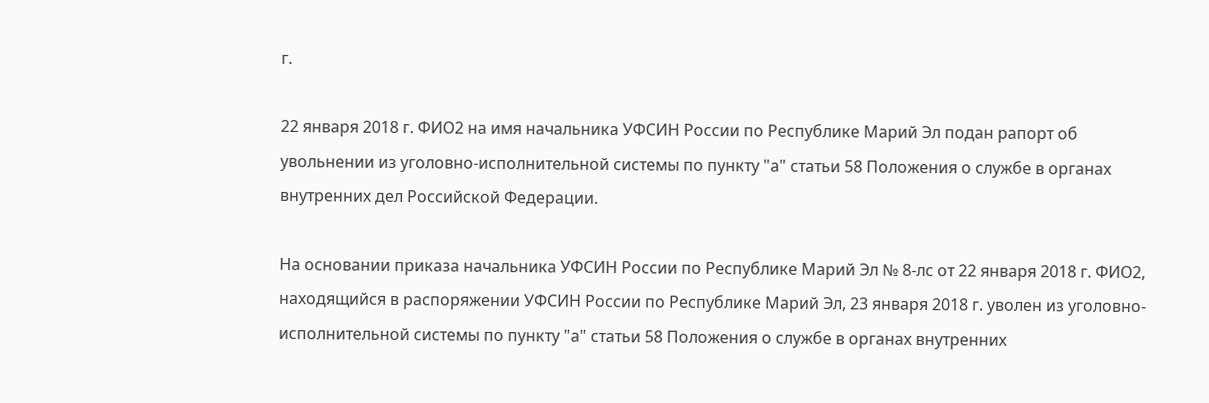г.

22 января 2018 г. ФИО2 на имя начальника УФСИН России по Республике Марий Эл подан рапорт об увольнении из уголовно-исполнительной системы по пункту "а" статьи 58 Положения о службе в органах внутренних дел Российской Федерации.

На основании приказа начальника УФСИН России по Республике Марий Эл № 8-лс от 22 января 2018 г. ФИО2, находящийся в распоряжении УФСИН России по Республике Марий Эл, 23 января 2018 г. уволен из уголовно-исполнительной системы по пункту "а" статьи 58 Положения о службе в органах внутренних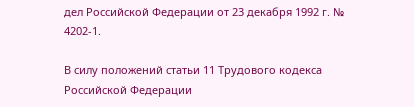дел Российской Федерации от 23 декабря 1992 г. № 4202-1.

В силу положений статьи 11 Трудового кодекса Российской Федерации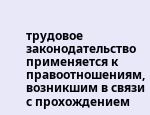трудовое законодательство применяется к правоотношениям, возникшим в связи с прохождением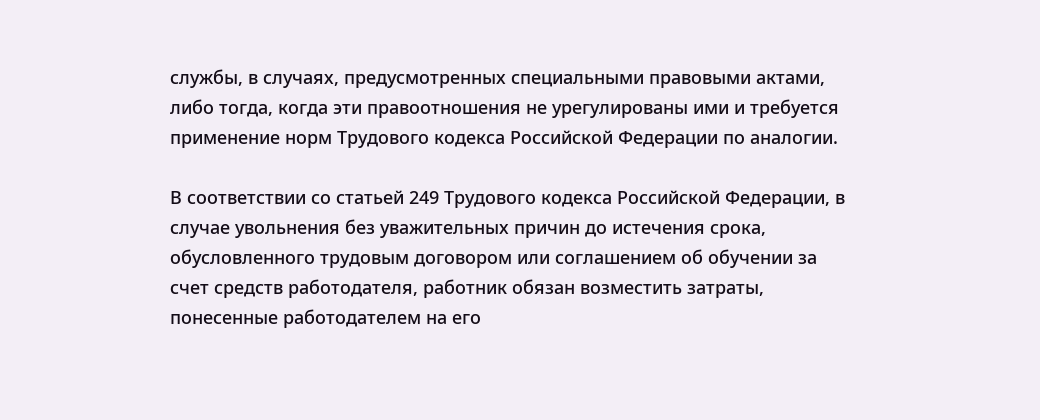службы, в случаях, предусмотренных специальными правовыми актами, либо тогда, когда эти правоотношения не урегулированы ими и требуется применение норм Трудового кодекса Российской Федерации по аналогии.

В соответствии со статьей 249 Трудового кодекса Российской Федерации, в случае увольнения без уважительных причин до истечения срока, обусловленного трудовым договором или соглашением об обучении за счет средств работодателя, работник обязан возместить затраты, понесенные работодателем на его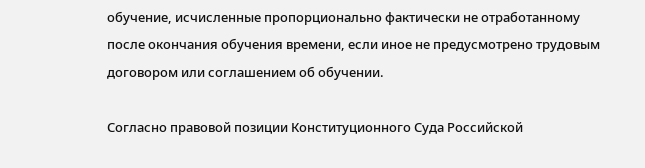обучение, исчисленные пропорционально фактически не отработанному после окончания обучения времени, если иное не предусмотрено трудовым договором или соглашением об обучении.

Согласно правовой позиции Конституционного Суда Российской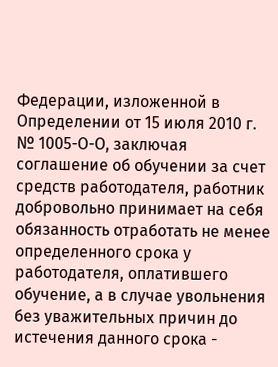Федерации, изложенной в Определении от 15 июля 2010 г. № 1005-О-О, заключая соглашение об обучении за счет средств работодателя, работник добровольно принимает на себя обязанность отработать не менее определенного срока у работодателя, оплатившего обучение, а в случае увольнения без уважительных причин до истечения данного срока -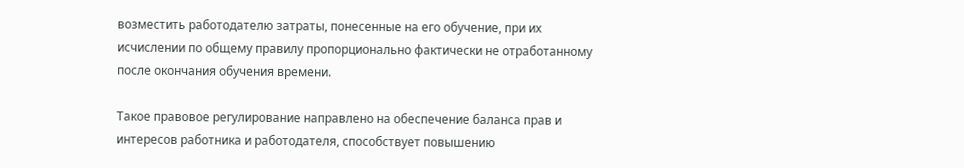возместить работодателю затраты, понесенные на его обучение, при их исчислении по общему правилу пропорционально фактически не отработанному после окончания обучения времени.

Такое правовое регулирование направлено на обеспечение баланса прав и интересов работника и работодателя, способствует повышению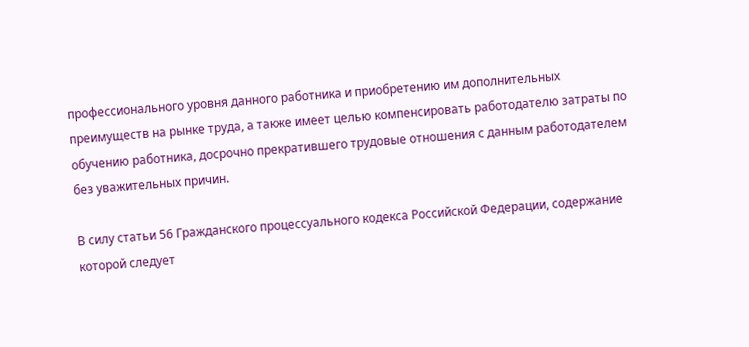профессионального уровня данного работника и приобретению им дополнительных преимуществ на рынке труда, а также имеет целью компенсировать работодателю затраты по обучению работника, досрочно прекратившего трудовые отношения с данным работодателем без уважительных причин.

В силу статьи 56 Гражданского процессуального кодекса Российской Федерации, содержание которой следует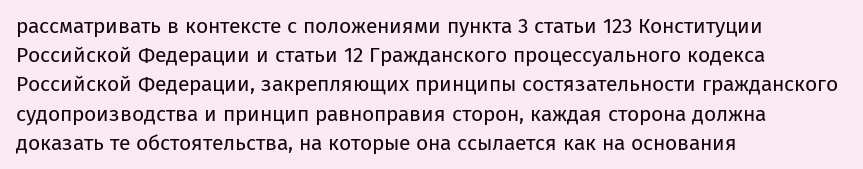рассматривать в контексте с положениями пункта 3 статьи 123 Конституции Российской Федерации и статьи 12 Гражданского процессуального кодекса Российской Федерации, закрепляющих принципы состязательности гражданского судопроизводства и принцип равноправия сторон, каждая сторона должна доказать те обстоятельства, на которые она ссылается как на основания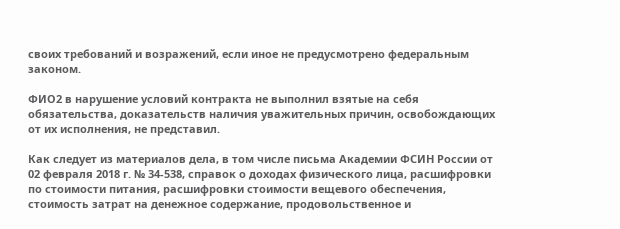своих требований и возражений, если иное не предусмотрено федеральным законом.

ФИО2 в нарушение условий контракта не выполнил взятые на себя обязательства, доказательств наличия уважительных причин, освобождающих от их исполнения, не представил.

Как следует из материалов дела, в том числе письма Академии ФСИН России от 02 февраля 2018 г. № 34-538, справок о доходах физического лица, расшифровки по стоимости питания, расшифровки стоимости вещевого обеспечения, стоимость затрат на денежное содержание, продовольственное и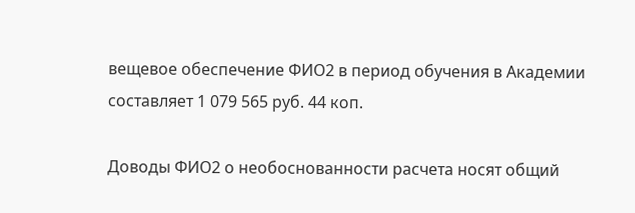вещевое обеспечение ФИО2 в период обучения в Академии составляет 1 079 565 руб. 44 коп.

Доводы ФИО2 о необоснованности расчета носят общий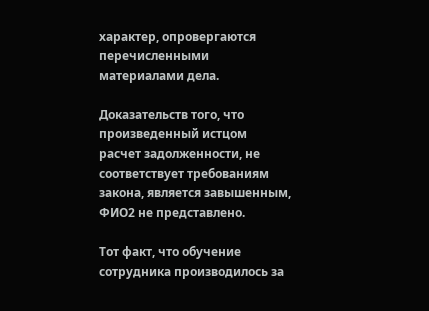характер, опровергаются перечисленными материалами дела.

Доказательств того, что произведенный истцом расчет задолженности, не соответствует требованиям закона, является завышенным, ФИО2 не представлено.

Тот факт, что обучение сотрудника производилось за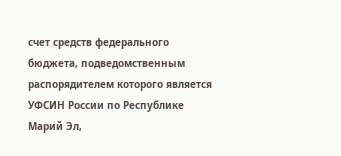счет средств федерального бюджета, подведомственным распорядителем которого является УФСИН России по Республике Марий Эл,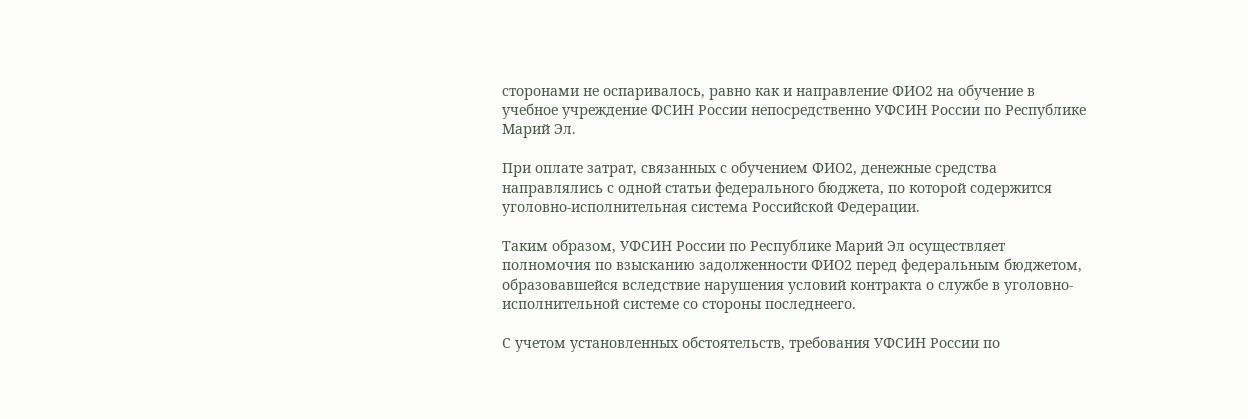сторонами не оспаривалось, равно как и направление ФИО2 на обучение в учебное учреждение ФСИН России непосредственно УФСИН России по Республике Марий Эл.

При оплате затрат, связанных с обучением ФИО2, денежные средства направлялись с одной статьи федерального бюджета, по которой содержится уголовно-исполнительная система Российской Федерации.

Таким образом, УФСИН России по Республике Марий Эл осуществляет полномочия по взысканию задолженности ФИО2 перед федеральным бюджетом, образовавшейся вследствие нарушения условий контракта о службе в уголовно-исполнительной системе со стороны последнеего.

С учетом установленных обстоятельств, требования УФСИН России по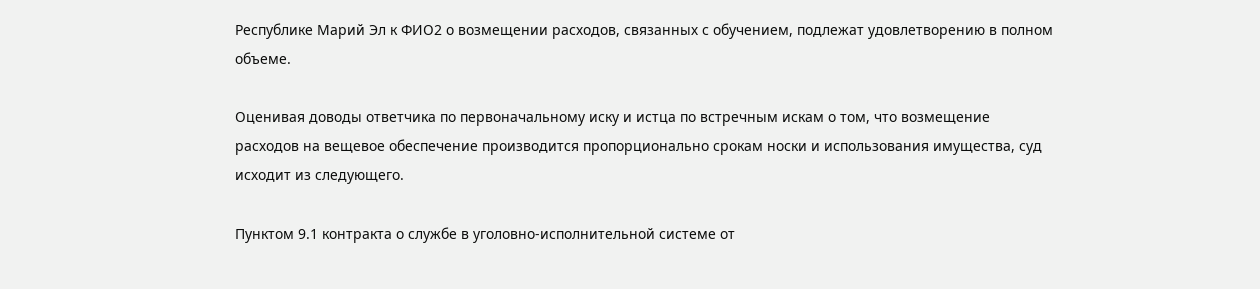Республике Марий Эл к ФИО2 о возмещении расходов, связанных с обучением, подлежат удовлетворению в полном объеме.

Оценивая доводы ответчика по первоначальному иску и истца по встречным искам о том, что возмещение расходов на вещевое обеспечение производится пропорционально срокам носки и использования имущества, суд исходит из следующего.

Пунктом 9.1 контракта о службе в уголовно-исполнительной системе от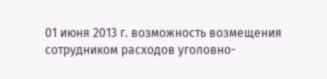01 июня 2013 г. возможность возмещения сотрудником расходов уголовно-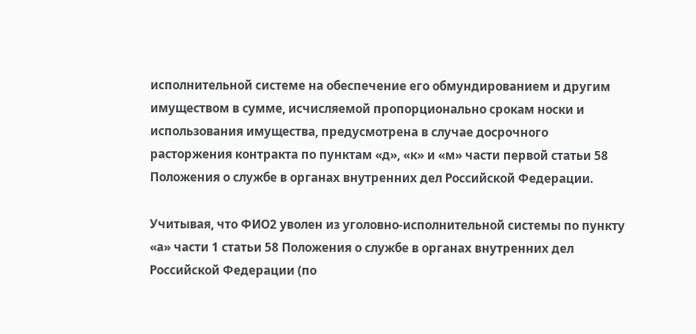исполнительной системе на обеспечение его обмундированием и другим имуществом в сумме, исчисляемой пропорционально срокам носки и использования имущества, предусмотрена в случае досрочного расторжения контракта по пунктам «д», «к» и «м» части первой статьи 58 Положения о службе в органах внутренних дел Российской Федерации.

Учитывая, что ФИО2 уволен из уголовно-исполнительной системы по пункту «а» части 1 статьи 58 Положения о службе в органах внутренних дел Российской Федерации (по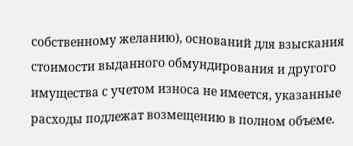собственному желанию), оснований для взыскания стоимости выданного обмундирования и другого имущества с учетом износа не имеется, указанные расходы подлежат возмещению в полном объеме.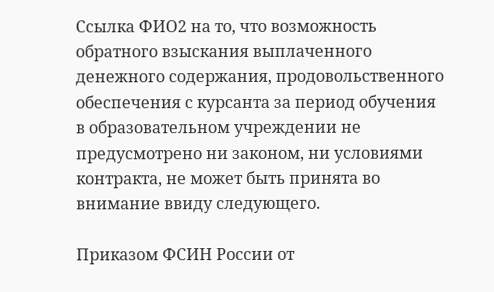Ссылка ФИО2 на то, что возможность обратного взыскания выплаченного денежного содержания, продовольственного обеспечения с курсанта за период обучения в образовательном учреждении не предусмотрено ни законом, ни условиями контракта, не может быть принята во внимание ввиду следующего.

Приказом ФСИН России от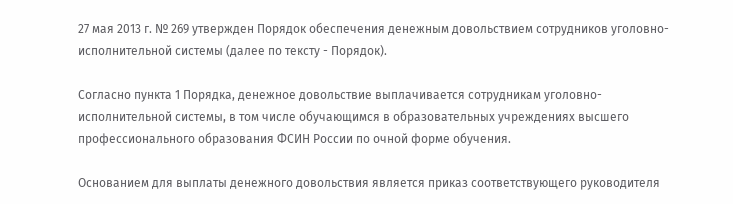27 мая 2013 г. № 269 утвержден Порядок обеспечения денежным довольствием сотрудников уголовно-исполнительной системы (далее по тексту - Порядок).

Согласно пункта 1 Порядка, денежное довольствие выплачивается сотрудникам уголовно-исполнительной системы, в том числе обучающимся в образовательных учреждениях высшего профессионального образования ФСИН России по очной форме обучения.

Основанием для выплаты денежного довольствия является приказ соответствующего руководителя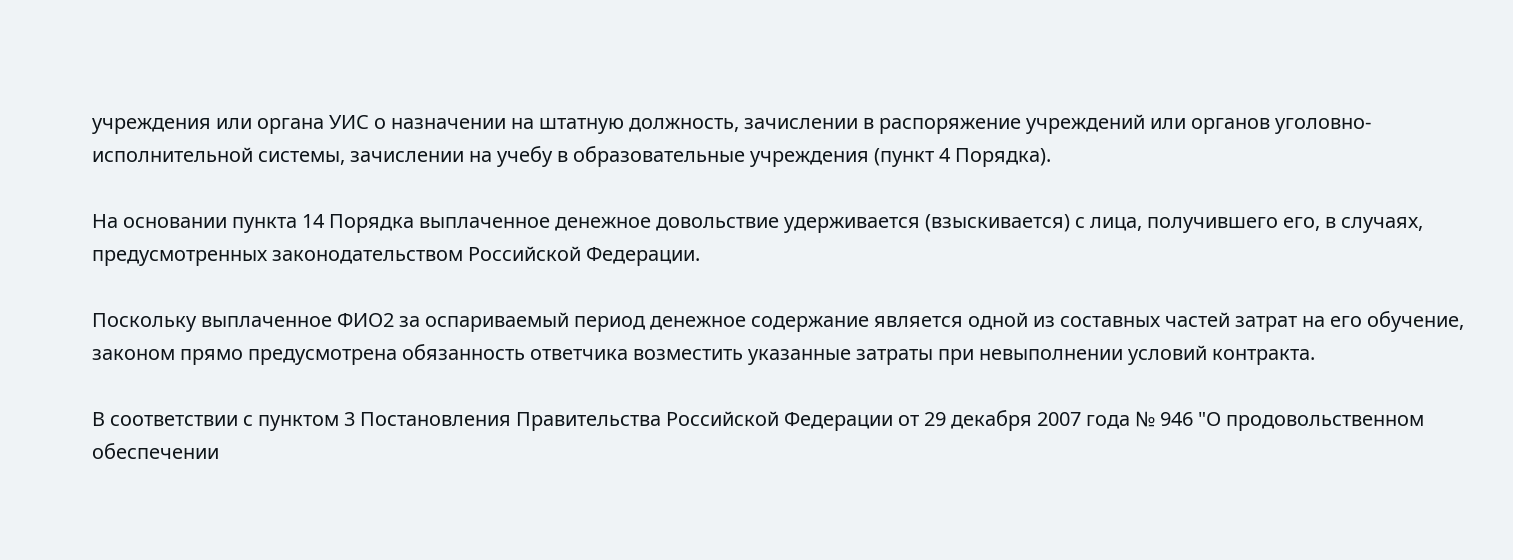учреждения или органа УИС о назначении на штатную должность, зачислении в распоряжение учреждений или органов уголовно-исполнительной системы, зачислении на учебу в образовательные учреждения (пункт 4 Порядка).

На основании пункта 14 Порядка выплаченное денежное довольствие удерживается (взыскивается) с лица, получившего его, в случаях, предусмотренных законодательством Российской Федерации.

Поскольку выплаченное ФИО2 за оспариваемый период денежное содержание является одной из составных частей затрат на его обучение, законом прямо предусмотрена обязанность ответчика возместить указанные затраты при невыполнении условий контракта.

В соответствии с пунктом 3 Постановления Правительства Российской Федерации от 29 декабря 2007 года № 946 "О продовольственном обеспечении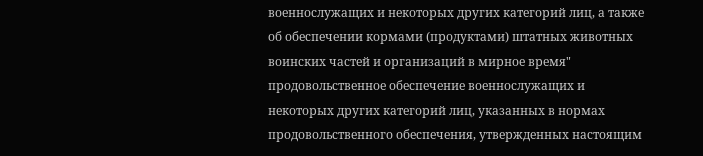военнослужащих и некоторых других категорий лиц, а также об обеспечении кормами (продуктами) штатных животных воинских частей и организаций в мирное время" продовольственное обеспечение военнослужащих и некоторых других категорий лиц, указанных в нормах продовольственного обеспечения, утвержденных настоящим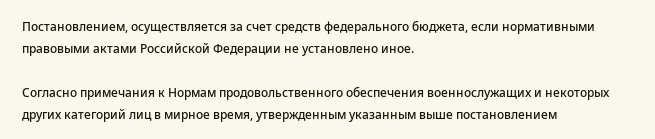Постановлением, осуществляется за счет средств федерального бюджета, если нормативными правовыми актами Российской Федерации не установлено иное.

Согласно примечания к Нормам продовольственного обеспечения военнослужащих и некоторых других категорий лиц в мирное время, утвержденным указанным выше постановлением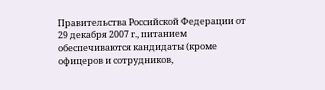Правительства Российской Федерации от 29 декабря 2007 г., питанием обеспечиваются кандидаты (кроме офицеров и сотрудников,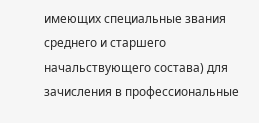имеющих специальные звания среднего и старшего начальствующего состава) для зачисления в профессиональные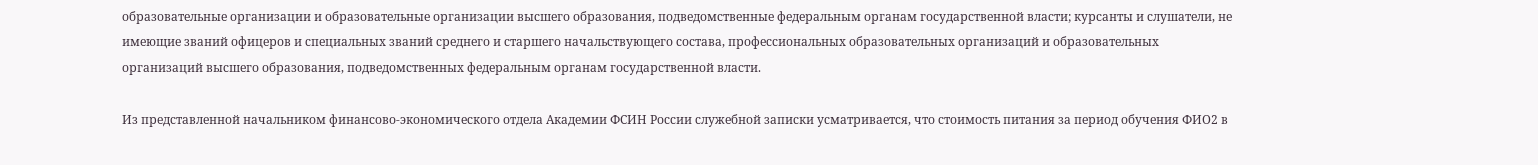образовательные организации и образовательные организации высшего образования, подведомственные федеральным органам государственной власти; курсанты и слушатели, не имеющие званий офицеров и специальных званий среднего и старшего начальствующего состава, профессиональных образовательных организаций и образовательных организаций высшего образования, подведомственных федеральным органам государственной власти.

Из представленной начальником финансово-экономического отдела Академии ФСИН России служебной записки усматривается, что стоимость питания за период обучения ФИО2 в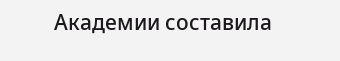Академии составила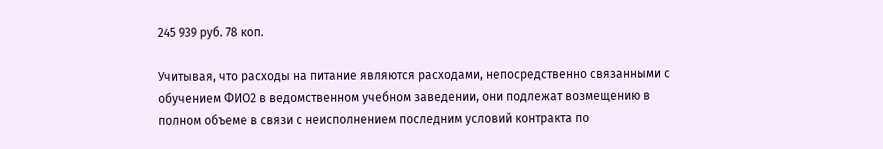245 939 руб. 78 коп.

Учитывая, что расходы на питание являются расходами, непосредственно связанными с обучением ФИО2 в ведомственном учебном заведении, они подлежат возмещению в полном объеме в связи с неисполнением последним условий контракта по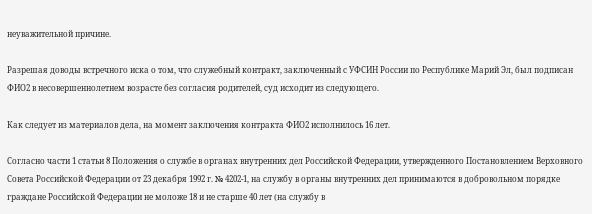неуважительной причине.

Разрешая доводы встречного иска о том, что служебный контракт, заключенный с УФСИН России по Республике Марий Эл, был подписан ФИО2 в несовершеннолетнем возрасте без согласия родителей, суд исходит из следующего.

Как следует из материалов дела, на момент заключения контракта ФИО2 исполнилось 16 лет.

Согласно части 1 статьи 8 Положения о службе в органах внутренних дел Российской Федерации, утвержденного Постановлением Верховного Совета Российской Федерации от 23 декабря 1992 г. № 4202-1, на службу в органы внутренних дел принимаются в добровольном порядке граждане Российской Федерации не моложе 18 и не старше 40 лет (на службу в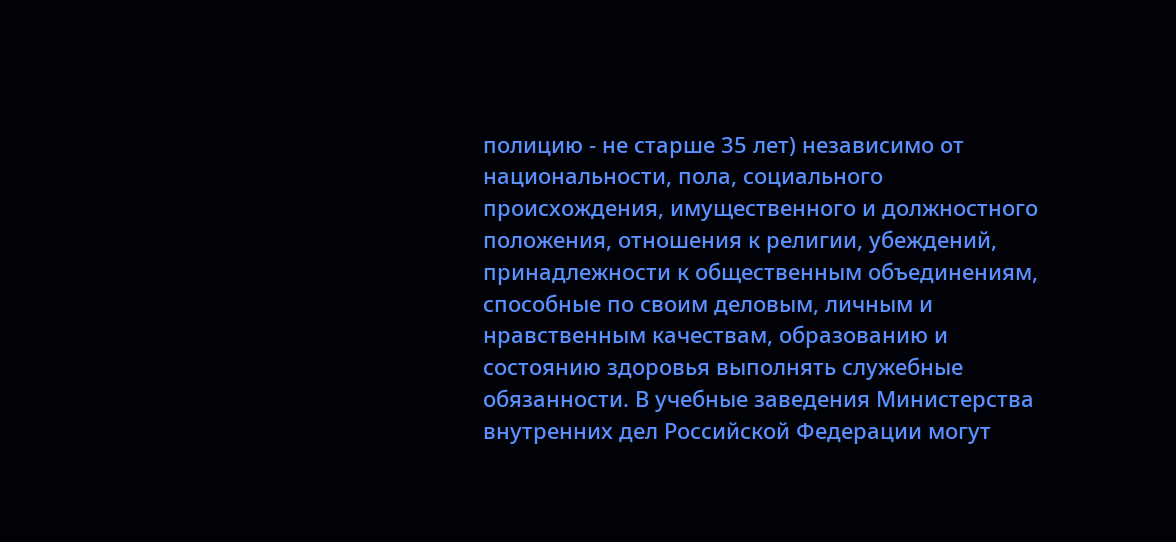полицию - не старше 35 лет) независимо от национальности, пола, социального происхождения, имущественного и должностного положения, отношения к религии, убеждений, принадлежности к общественным объединениям, способные по своим деловым, личным и нравственным качествам, образованию и состоянию здоровья выполнять служебные обязанности. В учебные заведения Министерства внутренних дел Российской Федерации могут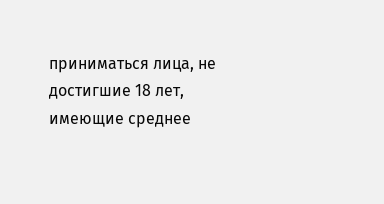приниматься лица, не достигшие 18 лет, имеющие среднее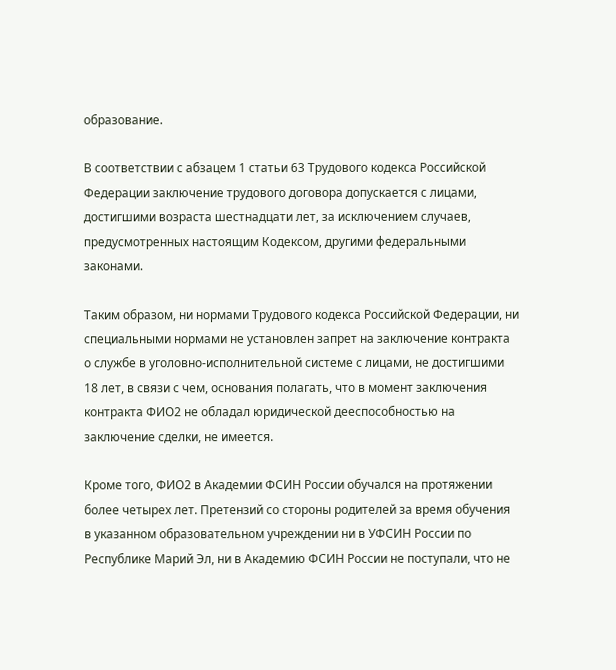образование.

В соответствии с абзацем 1 статьи 63 Трудового кодекса Российской Федерации заключение трудового договора допускается с лицами, достигшими возраста шестнадцати лет, за исключением случаев, предусмотренных настоящим Кодексом, другими федеральными законами.

Таким образом, ни нормами Трудового кодекса Российской Федерации, ни специальными нормами не установлен запрет на заключение контракта о службе в уголовно-исполнительной системе с лицами, не достигшими 18 лет, в связи с чем, основания полагать, что в момент заключения контракта ФИО2 не обладал юридической дееспособностью на заключение сделки, не имеется.

Кроме того, ФИО2 в Академии ФСИН России обучался на протяжении более четырех лет. Претензий со стороны родителей за время обучения в указанном образовательном учреждении ни в УФСИН России по Республике Марий Эл, ни в Академию ФСИН России не поступали, что не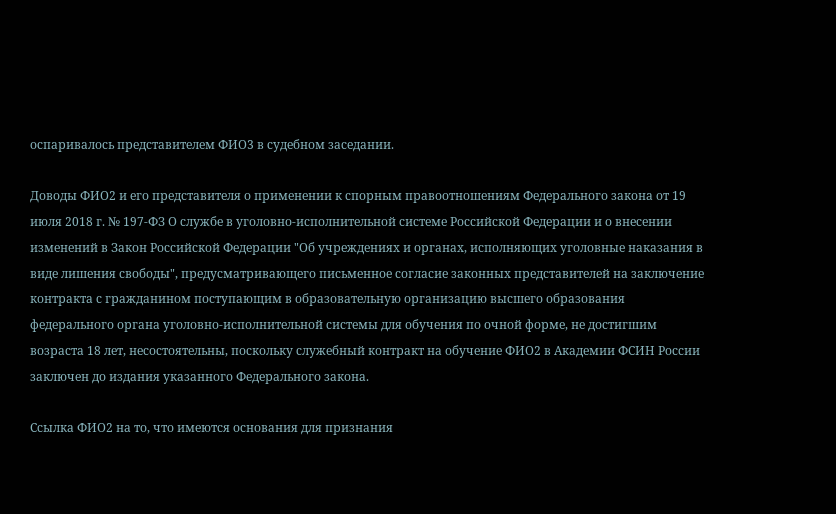оспаривалось представителем ФИО3 в судебном заседании.

Доводы ФИО2 и его представителя о применении к спорным правоотношениям Федерального закона от 19 июля 2018 г. № 197-ФЗ О службе в уголовно-исполнительной системе Российской Федерации и о внесении изменений в Закон Российской Федерации "Об учреждениях и органах, исполняющих уголовные наказания в виде лишения свободы", предусматривающего письменное согласие законных представителей на заключение контракта с гражданином поступающим в образовательную организацию высшего образования федерального органа уголовно-исполнительной системы для обучения по очной форме, не достигшим возраста 18 лет, несостоятельны, поскольку служебный контракт на обучение ФИО2 в Академии ФСИН России заключен до издания указанного Федерального закона.

Ссылка ФИО2 на то, что имеются основания для признания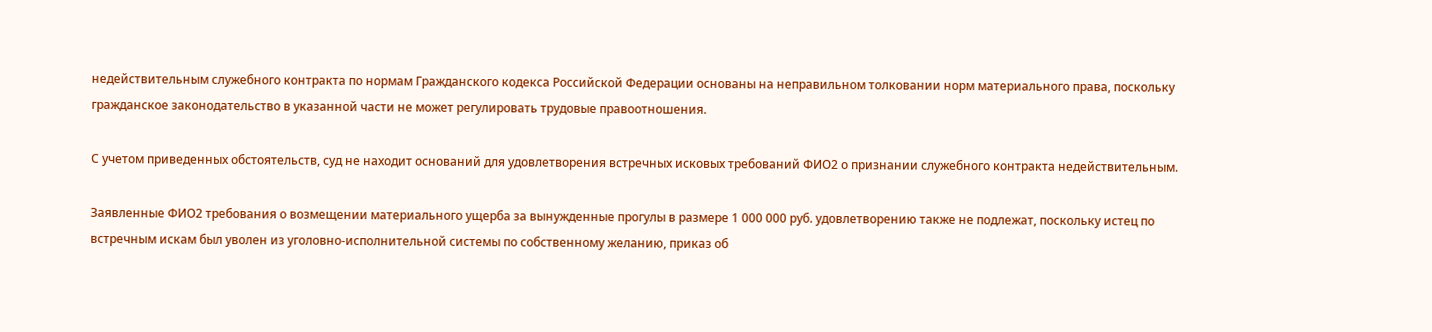недействительным служебного контракта по нормам Гражданского кодекса Российской Федерации основаны на неправильном толковании норм материального права, поскольку гражданское законодательство в указанной части не может регулировать трудовые правоотношения.

С учетом приведенных обстоятельств, суд не находит оснований для удовлетворения встречных исковых требований ФИО2 о признании служебного контракта недействительным.

Заявленные ФИО2 требования о возмещении материального ущерба за вынужденные прогулы в размере 1 000 000 руб. удовлетворению также не подлежат, поскольку истец по встречным искам был уволен из уголовно-исполнительной системы по собственному желанию, приказ об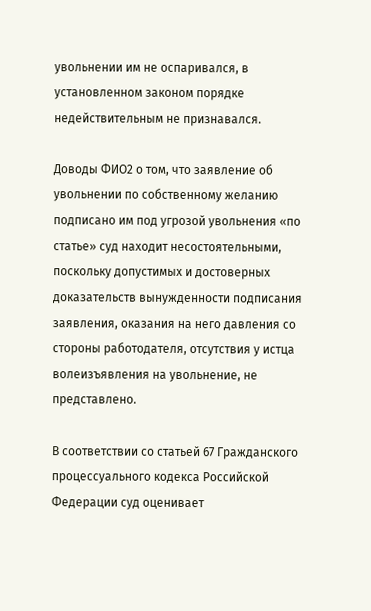увольнении им не оспаривался, в установленном законом порядке недействительным не признавался.

Доводы ФИО2 о том, что заявление об увольнении по собственному желанию подписано им под угрозой увольнения «по статье» суд находит несостоятельными, поскольку допустимых и достоверных доказательств вынужденности подписания заявления, оказания на него давления со стороны работодателя, отсутствия у истца волеизъявления на увольнение, не представлено.

В соответствии со статьей 67 Гражданского процессуального кодекса Российской Федерации суд оценивает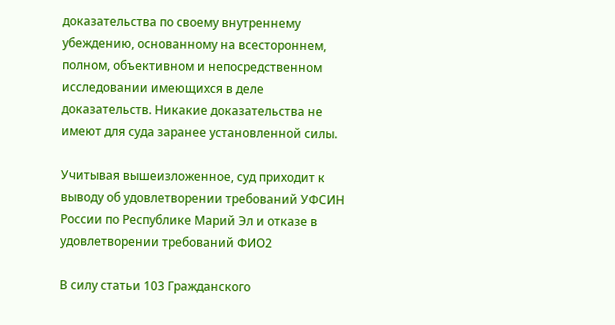доказательства по своему внутреннему убеждению, основанному на всестороннем, полном, объективном и непосредственном исследовании имеющихся в деле доказательств. Никакие доказательства не имеют для суда заранее установленной силы.

Учитывая вышеизложенное, суд приходит к выводу об удовлетворении требований УФСИН России по Республике Марий Эл и отказе в удовлетворении требований ФИО2

В силу статьи 103 Гражданского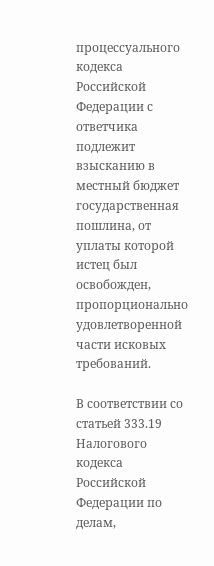процессуального кодекса Российской Федерации с ответчика подлежит взысканию в местный бюджет государственная пошлина, от уплаты которой истец был освобожден, пропорционально удовлетворенной части исковых требований.

В соответствии со статьей 333.19 Налогового кодекса Российской Федерации по делам,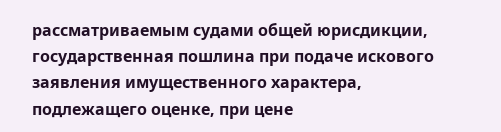рассматриваемым судами общей юрисдикции, государственная пошлина при подаче искового заявления имущественного характера, подлежащего оценке, при цене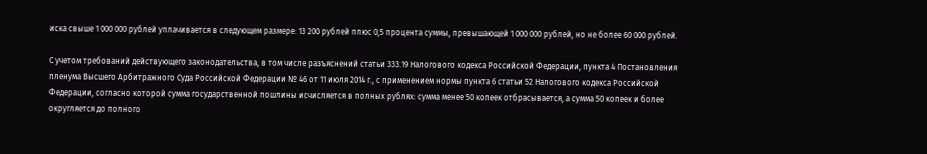иска свыше 1 000 000 рублей уплачивается в следующем размере: 13 200 рублей плюс 0,5 процента суммы, превышающей 1 000 000 рублей, но не более 60 000 рублей.

С учетом требований действующего законодательства, в том числе разъяснений статьи 333.19 Налогового кодекса Российской Федерации, пункта 4 Постановления пленума Высшего Арбитражного Суда Российской Федерации № 46 от 11 июля 2014 г., с применением нормы пункта 6 статьи 52 Налогового кодекса Российской Федерации, согласно которой сумма государственной пошлины исчисляется в полных рублях: сумма менее 50 копеек отбрасывается, а сумма 50 копеек и более округляется до полного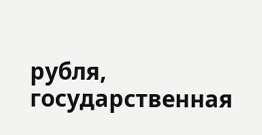рубля, государственная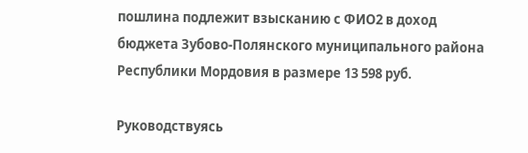пошлина подлежит взысканию с ФИО2 в доход бюджета Зубово-Полянского муниципального района Республики Мордовия в размере 13 598 руб.

Руководствуясь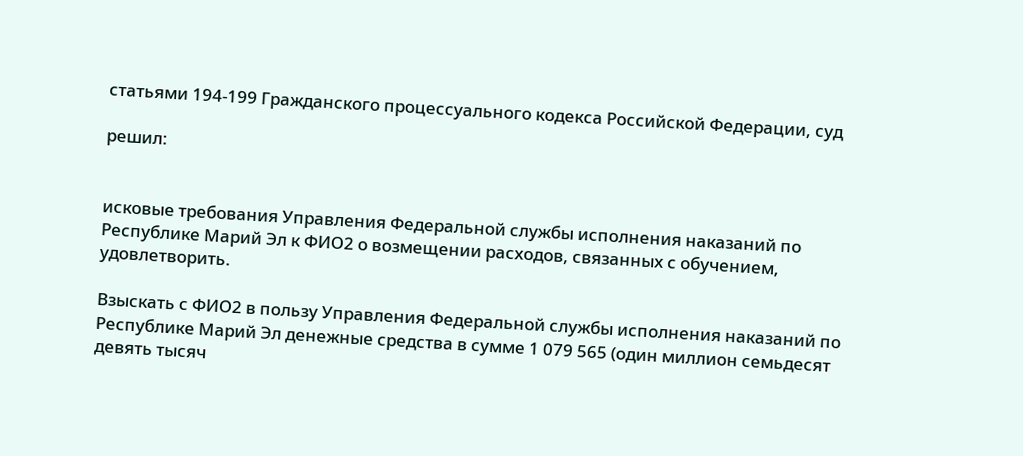статьями 194-199 Гражданского процессуального кодекса Российской Федерации, суд

решил:


исковые требования Управления Федеральной службы исполнения наказаний по Республике Марий Эл к ФИО2 о возмещении расходов, связанных с обучением, удовлетворить.

Взыскать с ФИО2 в пользу Управления Федеральной службы исполнения наказаний по Республике Марий Эл денежные средства в сумме 1 079 565 (один миллион семьдесят девять тысяч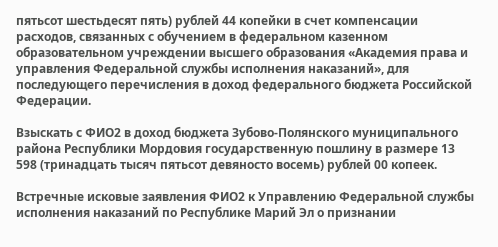пятьсот шестьдесят пять) рублей 44 копейки в счет компенсации расходов, связанных с обучением в федеральном казенном образовательном учреждении высшего образования «Академия права и управления Федеральной службы исполнения наказаний», для последующего перечисления в доход федерального бюджета Российской Федерации.

Взыскать с ФИО2 в доход бюджета Зубово-Полянского муниципального района Республики Мордовия государственную пошлину в размере 13 598 (тринадцать тысяч пятьсот девяносто восемь) рублей 00 копеек.

Встречные исковые заявления ФИО2 к Управлению Федеральной службы исполнения наказаний по Республике Марий Эл о признании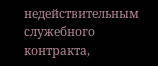недействительным служебного контракта,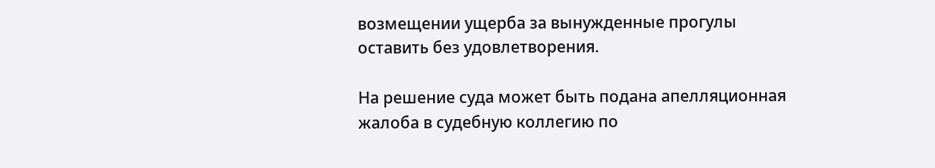возмещении ущерба за вынужденные прогулы оставить без удовлетворения.

На решение суда может быть подана апелляционная жалоба в судебную коллегию по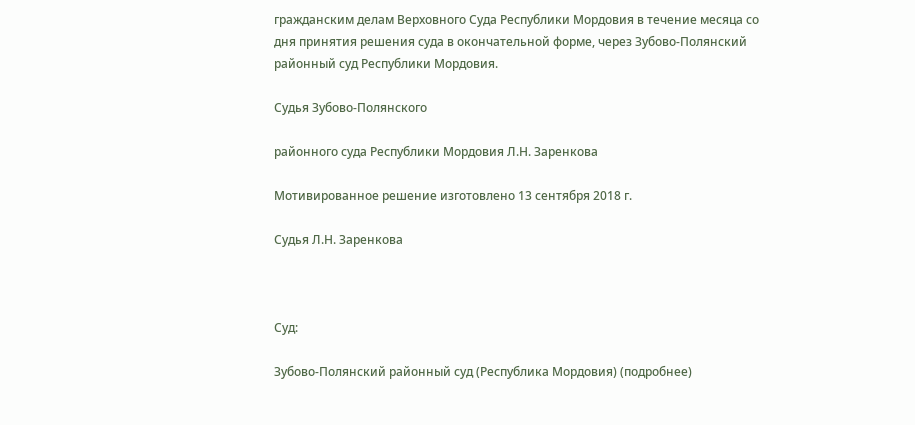гражданским делам Верховного Суда Республики Мордовия в течение месяца со дня принятия решения суда в окончательной форме, через Зубово-Полянский районный суд Республики Мордовия.

Судья Зубово-Полянского

районного суда Республики Мордовия Л.Н. Заренкова

Мотивированное решение изготовлено 13 сентября 2018 г.

Судья Л.Н. Заренкова



Суд:

Зубово-Полянский районный суд (Республика Мордовия) (подробнее)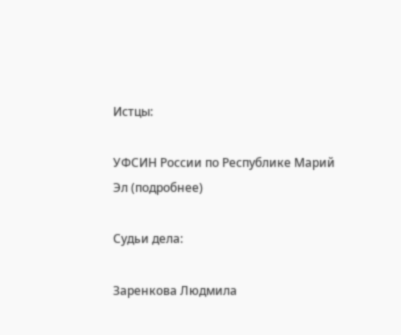Истцы:

УФСИН России по Республике Марий Эл (подробнее)

Судьи дела:

Заренкова Людмила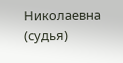Николаевна (судья)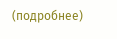(подробнее)